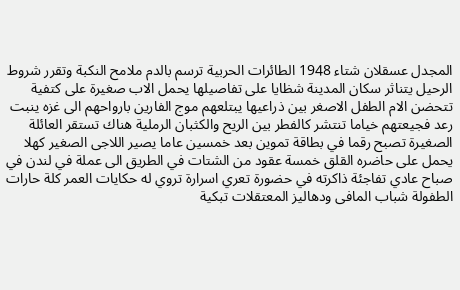المجدل عسقلان شتاء 1948 الطائرات الحربية ترسم بالدم ملامح النكبة وتقرر شروط الرحيل يتناثر سكان المدينة شظايا على تفاصيلها يحمل الاب صغيرة على كتفية تتحضن الام الطفل الاصغر بين ذراعيها يبتلعهم موج الفارين بارواحهم الى غزه ينبت رعد فجيعتهم خياما تنتشر كالفطر بين الريح والكثبان الرملية هناك تستقر العائلة الصغيرة تصبح رقما في بطاقة تموين بعد خمسين عاما يصير اللاجى الصغير كهلا يحمل على حاضره القلق خمسة عقود من الشتات في الطريق الى عملة في لندن في صباح عادي تفاجئة ذاكرته في حضورة تعري اسرارة تروي له حكايات العمر كلة حارات الطفولة شباب المافى ودهاليز المعتقلات تبكية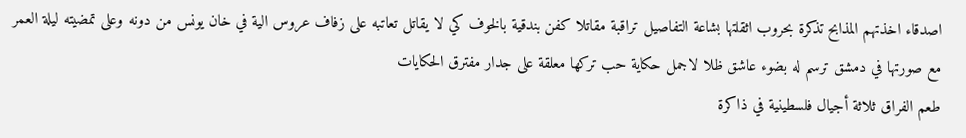اصدقاء اخذتهم المذابح تذكرة بحروب اثقلتها بشاعة التفاصيل تراقبة مقاتلا كفن بندقية بالخوف كي لا يقاتل تعاتبه على زفاف عروس الية في خان يونس من دونه وعلى تمضيته ليلة العمر مع صورتها في دمشق ترسم له بضوء عاشق ظلا لاجمل حكاية حب تركها معلقة على جدار مفترق الحكايات
طعم الفراق ثلاثة أجيال فلسطينية في ذاكرة